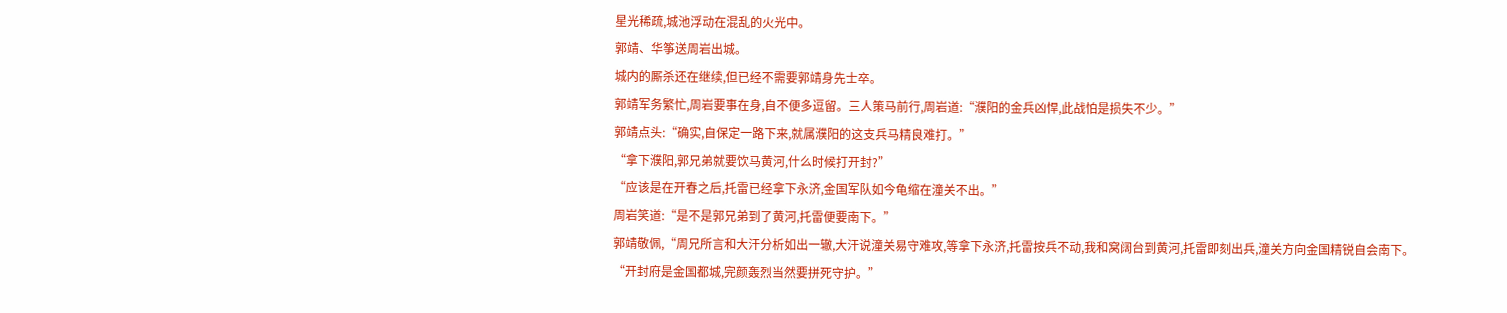星光稀疏,城池浮动在混乱的火光中。
郭靖、华筝送周岩出城。
城内的厮杀还在继续,但已经不需要郭靖身先士卒。
郭靖军务繁忙,周岩要事在身,自不便多逗留。三人策马前行,周岩道:“濮阳的金兵凶悍,此战怕是损失不少。”
郭靖点头:“确实,自保定一路下来,就属濮阳的这支兵马精良难打。”
“拿下濮阳,郭兄弟就要饮马黄河,什么时候打开封?”
“应该是在开春之后,托雷已经拿下永济,金国军队如今龟缩在潼关不出。”
周岩笑道:“是不是郭兄弟到了黄河,托雷便要南下。”
郭靖敬佩,“周兄所言和大汗分析如出一辙,大汗说潼关易守难攻,等拿下永济,托雷按兵不动,我和窝阔台到黄河,托雷即刻出兵,潼关方向金国精锐自会南下。
“开封府是金国都城,完颜轰烈当然要拼死守护。”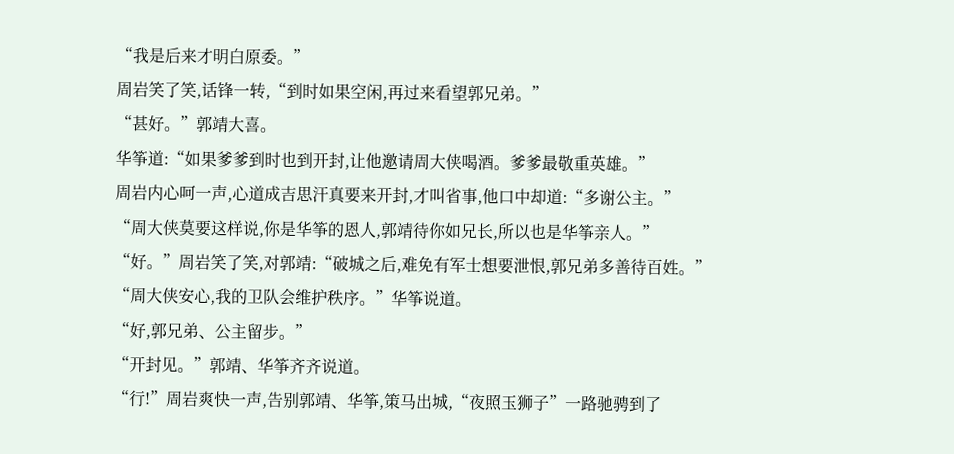“我是后来才明白原委。”
周岩笑了笑,话锋一转,“到时如果空闲,再过来看望郭兄弟。”
“甚好。”郭靖大喜。
华筝道:“如果爹爹到时也到开封,让他邀请周大侠喝酒。爹爹最敬重英雄。”
周岩内心呵一声,心道成吉思汗真要来开封,才叫省事,他口中却道:“多谢公主。”
“周大侠莫要这样说,你是华筝的恩人,郭靖待你如兄长,所以也是华筝亲人。”
“好。”周岩笑了笑,对郭靖:“破城之后,难免有军士想要泄恨,郭兄弟多善待百姓。”
“周大侠安心,我的卫队会维护秩序。”华筝说道。
“好,郭兄弟、公主留步。”
“开封见。”郭靖、华筝齐齐说道。
“行!”周岩爽快一声,告别郭靖、华筝,策马出城,“夜照玉狮子”一路驰骋到了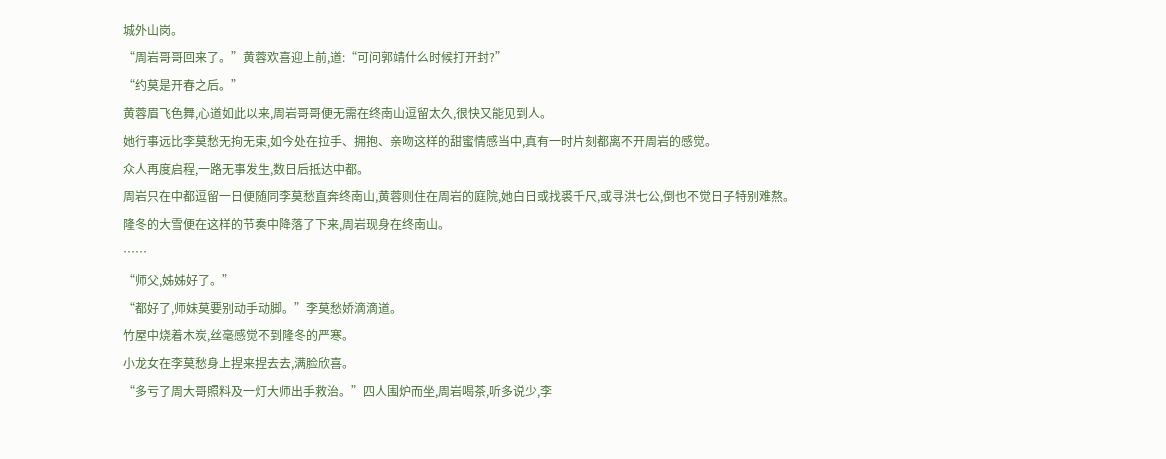城外山岗。
“周岩哥哥回来了。”黄蓉欢喜迎上前,道:“可问郭靖什么时候打开封?”
“约莫是开春之后。”
黄蓉眉飞色舞,心道如此以来,周岩哥哥便无需在终南山逗留太久,很快又能见到人。
她行事远比李莫愁无拘无束,如今处在拉手、拥抱、亲吻这样的甜蜜情感当中,真有一时片刻都离不开周岩的感觉。
众人再度启程,一路无事发生,数日后抵达中都。
周岩只在中都逗留一日便随同李莫愁直奔终南山,黄蓉则住在周岩的庭院,她白日或找裘千尺,或寻洪七公,倒也不觉日子特别难熬。
隆冬的大雪便在这样的节奏中降落了下来,周岩现身在终南山。
……
“师父,姊姊好了。”
“都好了,师妹莫要别动手动脚。”李莫愁娇滴滴道。
竹屋中烧着木炭,丝毫感觉不到隆冬的严寒。
小龙女在李莫愁身上捏来捏去去,满脸欣喜。
“多亏了周大哥照料及一灯大师出手救治。”四人围炉而坐,周岩喝茶,听多说少,李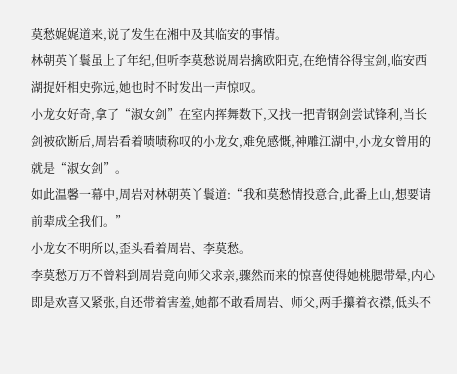莫愁娓娓道来,说了发生在湘中及其临安的事情。
林朝英丫鬟虽上了年纪,但听李莫愁说周岩擒欧阳克,在绝情谷得宝剑,临安西湖捉奸相史弥远,她也时不时发出一声惊叹。
小龙女好奇,拿了“淑女剑”在室内挥舞数下,又找一把青钢剑尝试锋利,当长剑被砍断后,周岩看着啧啧称叹的小龙女,难免感慨,神雕江湖中,小龙女曾用的就是“淑女剑”。
如此温馨一幕中,周岩对林朝英丫鬟道:“我和莫愁情投意合,此番上山,想要请前辈成全我们。”
小龙女不明所以,歪头看着周岩、李莫愁。
李莫愁万万不曾料到周岩竟向师父求亲,骤然而来的惊喜使得她桃腮带晕,内心即是欢喜又紧张,自还带着害羞,她都不敢看周岩、师父,两手攥着衣襟,低头不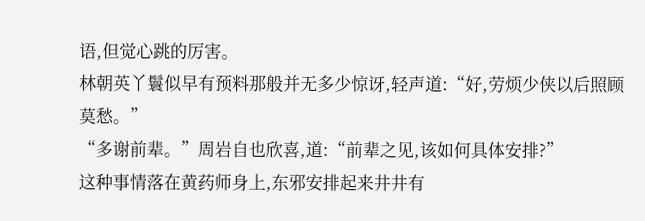语,但觉心跳的厉害。
林朝英丫鬟似早有预料那般并无多少惊讶,轻声道:“好,劳烦少侠以后照顾莫愁。”
“多谢前辈。”周岩自也欣喜,道:“前辈之见,该如何具体安排?”
这种事情落在黄药师身上,东邪安排起来井井有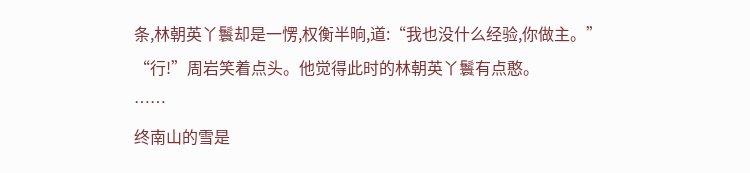条,林朝英丫鬟却是一愣,权衡半晌,道:“我也没什么经验,你做主。”
“行!”周岩笑着点头。他觉得此时的林朝英丫鬟有点憨。
……
终南山的雪是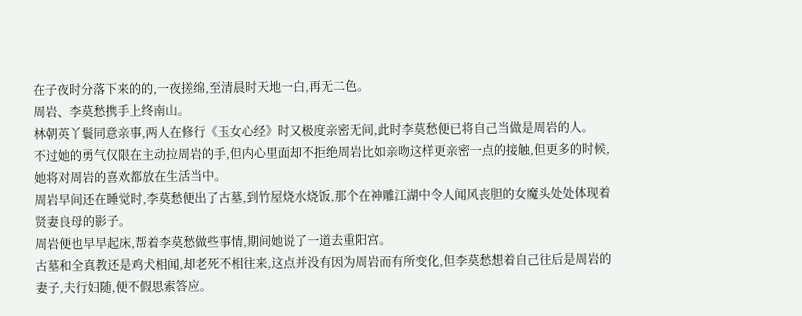在子夜时分落下来的的,一夜搓绵,至清晨时天地一白,再无二色。
周岩、李莫愁携手上终南山。
林朝英丫鬟同意亲事,两人在修行《玉女心经》时又极度亲密无间,此时李莫愁便已将自己当做是周岩的人。
不过她的勇气仅限在主动拉周岩的手,但内心里面却不拒绝周岩比如亲吻这样更亲密一点的接触,但更多的时候,她将对周岩的喜欢都放在生活当中。
周岩早间还在睡觉时,李莫愁便出了古墓,到竹屋烧水烧饭,那个在神雕江湖中令人闻风丧胆的女魔头处处体现着贤妻良母的影子。
周岩便也早早起床,帮着李莫愁做些事情,期间她说了一道去重阳宫。
古墓和全真教还是鸡犬相闻,却老死不相往来,这点并没有因为周岩而有所变化,但李莫愁想着自己往后是周岩的妻子,夫行妇随,便不假思索答应。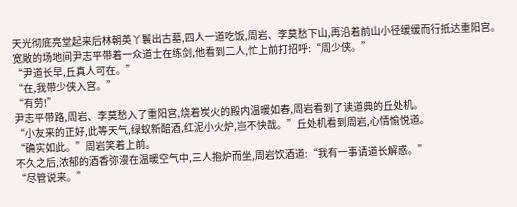天光彻底亮堂起来后林朝英丫鬟出古墓,四人一道吃饭,周岩、李莫愁下山,再沿着前山小径缓缓而行抵达重阳宫。
宽敞的场地间尹志平带着一众道士在练剑,他看到二人,忙上前打招呼:“周少侠。”
“尹道长早,丘真人可在。”
“在,我带少侠入宫。”
“有劳!”
尹志平带路,周岩、李莫愁入了重阳宫,烧着炭火的殿内温暖如春,周岩看到了读道典的丘处机。
“小友来的正好,此等天气,绿蚁新醅酒,红泥小火炉,岂不快哉。”丘处机看到周岩,心情愉悦道。
“确实如此。”周岩笑着上前。
不久之后,浓郁的酒香弥漫在温暖空气中,三人抱炉而坐,周岩饮酒道:“我有一事请道长解惑。”
“尽管说来。”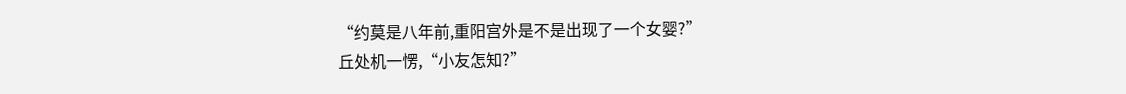“约莫是八年前,重阳宫外是不是出现了一个女婴?”
丘处机一愣,“小友怎知?”